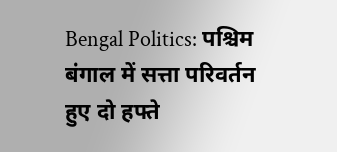Bengal Politics: पश्चिम बंगाल में सत्ता परिवर्तन हुए दो हफ्ते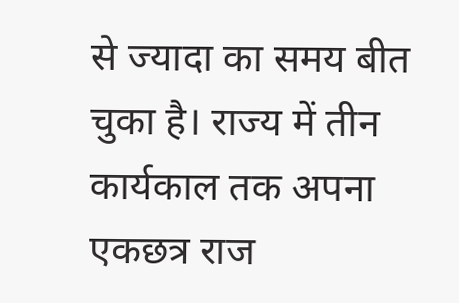से ज्यादा का समय बीत चुका है। राज्य में तीन कार्यकाल तक अपना एकछत्र राज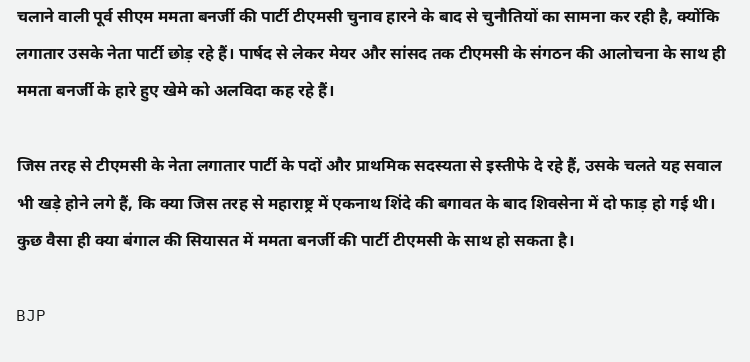चलाने वाली पूर्व सीएम ममता बनर्जी की पार्टी टीएमसी चुनाव हारने के बाद से चुनौतियों का सामना कर रही है, क्योंकि लगातार उसके नेता पार्टी छोड़ रहे हैं। पार्षद से लेकर मेयर और सांसद तक टीएमसी के संगठन की आलोचना के साथ ही ममता बनर्जी के हारे हुए खेमे को अलविदा कह रहे हैं।

जिस तरह से टीएमसी के नेता लगातार पार्टी के पदों और प्राथमिक सदस्यता से इस्तीफे दे रहे हैं, उसके चलते यह सवाल भी खड़े होने लगे हैं, कि क्या जिस तरह से महाराष्ट्र में एकनाथ शिंदे की बगावत के बाद शिवसेना में दो फाड़ हो गई थी। कुछ वैसा ही क्या बंगाल की सियासत में ममता बनर्जी की पार्टी टीएमसी के साथ हो सकता है।

BJP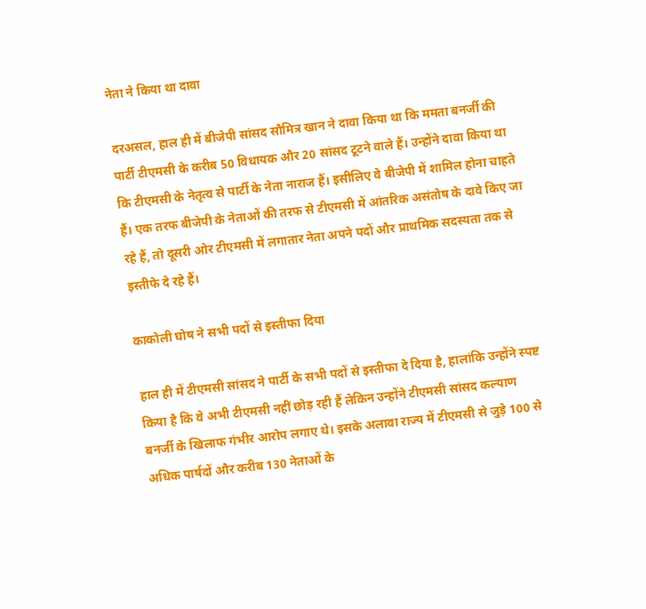नेता ने किया था दावा

दरअसल, हाल ही में बीजेपी सांसद सौमित्र खान ने दावा किया था कि ममता बनर्जी की पार्टी टीएमसी के करीब 50 विधायक और 20 सांसद टूटने वाले हैं। उन्होंने दावा किया था कि टीएमसी के नेतृत्व से पार्टी के नेता नाराज हैं। इसीलिए वे बीजेपी में शामिल होना चाहते हैं। एक तरफ बीजेपी के नेताओं की तरफ से टीएमसी में आंतरिक असंतोष के दावे किए जा रहे हैं, तो दूसरी ओर टीएमसी में लगातार नेता अपने पदों और प्राथमिक सदस्यता तक से इस्तीफे दे रहे हैं।

काकोली घोष ने सभी पदों से इस्तीफा दिया

हाल ही में टीएमसी सांसद ने पार्टी के सभी पदों से इस्तीफा दे दिया है, हालांकि उन्होंने स्पष्ट किया है कि वे अभी टीएमसी नहीं छोड़ रही हैं लेकिन उन्होंने टीएमसी सांसद कल्याण बनर्जी के खिलाफ गंभीर आरोप लगाए थे। इसके अलावा राज्य में टीएमसी से जुड़े 100 से अधिक पार्षदों और करीब 130 नेताओं के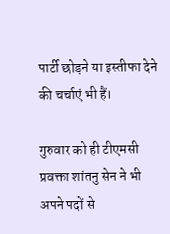पार्टी छोड़ने या इस्तीफा देने की चर्चाएं भी हैं।

गुरुवार को ही टीएमसी प्रवक्ता शांतनु सेन ने भी अपने पदों से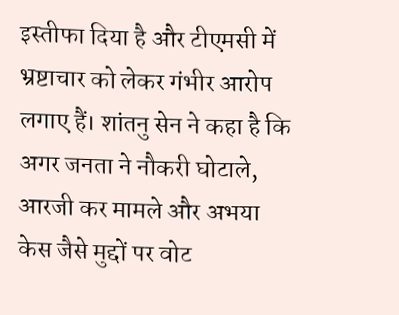इस्तीफा दिया है और टीएमसी में भ्रष्टाचार को लेकर गंभीर आरोप लगाए हैं। शांतनु सेन ने कहा है कि अगर जनता ने नौकरी घोटाले, आरजी कर मामले और अभया केस जैसे मुद्दों पर वोट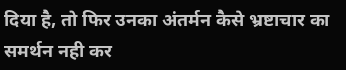दिया है, तो फिर उनका अंतर्मन कैसे भ्रष्टाचार का समर्थन नही कर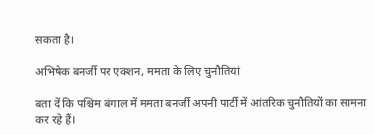सकता है।

अभिषेक बनर्जी पर एक्शन, ममता के लिए चुनौतियां

बता दें कि पश्चिम बंगाल में ममता बनर्जी अपनी पार्टी में आंतरिक चुनौतियों का सामना कर रहे हैं।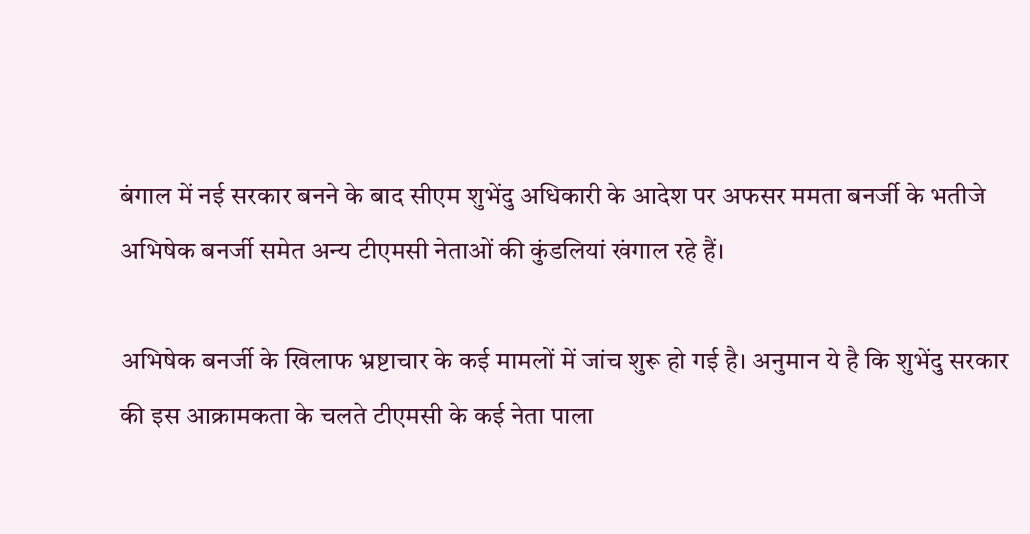बंगाल में नई सरकार बनने के बाद सीएम शुभेंदु अधिकारी के आदेश पर अफसर ममता बनर्जी के भतीजे अभिषेक बनर्जी समेत अन्य टीएमसी नेताओं की कुंडलियां खंगाल रहे हैं।

अभिषेक बनर्जी के खिलाफ भ्रष्टाचार के कई मामलों में जांच शुरू हो गई है। अनुमान ये है कि शुभेंदु सरकार की इस आक्रामकता के चलते टीएमसी के कई नेता पाला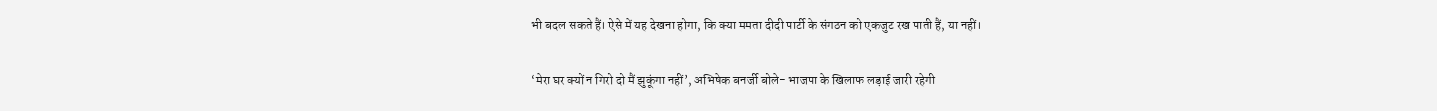भी बदल सकते हैं। ऐसे में यह देखना होगा, कि क्या ममता दीदी पार्टी के संगठन को एकजुट रख पाती हैं, या नहीं।

‘मेरा घर क्यों न गिरो दो मैं झुकूंगा नहीं’, अभिषेक बनर्जी बोले- भाजपा के खिलाफ लड़ाई जारी रहेगी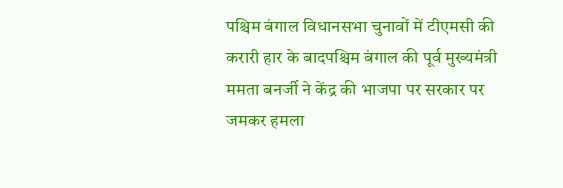पश्चिम बंगाल विधानसभा चुनावों में टीएमसी की करारी हार के बादपश्चिम बंगाल की पूर्व मुख्यमंत्री ममता बनर्जी ने केंद्र की भाजपा पर सरकार पर जमकर हमला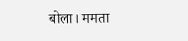बोला। ममता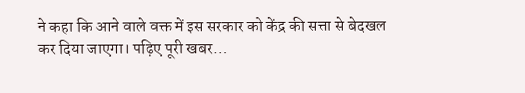ने कहा कि आने वाले वक्त में इस सरकार को केंद्र की सत्ता से बेदखल कर दिया जाएगा। पढ़िए पूरी खबर…